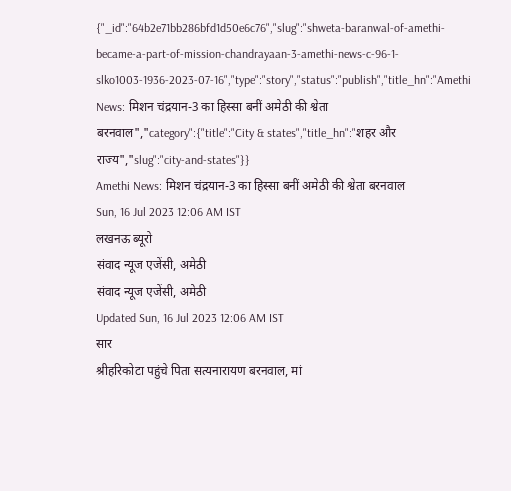{"_id":"64b2e71bb286bfd1d50e6c76","slug":"shweta-baranwal-of-amethi-became-a-part-of-mission-chandrayaan-3-amethi-news-c-96-1-slko1003-1936-2023-07-16","type":"story","status":"publish","title_hn":"Amethi News: मिशन चंद्रयान-3 का हिस्सा बनीं अमेठी की श्वेता बरनवाल","category":{"title":"City & states","title_hn":"शहर और राज्य","slug":"city-and-states"}}
Amethi News: मिशन चंद्रयान-3 का हिस्सा बनीं अमेठी की श्वेता बरनवाल
Sun, 16 Jul 2023 12:06 AM IST
लखनऊ ब्यूरो
संवाद न्यूज एजेंसी, अमेठी
संवाद न्यूज एजेंसी, अमेठी
Updated Sun, 16 Jul 2023 12:06 AM IST
सार
श्रीहरिकोटा पहुंचे पिता सत्यनारायण बरनवाल, मां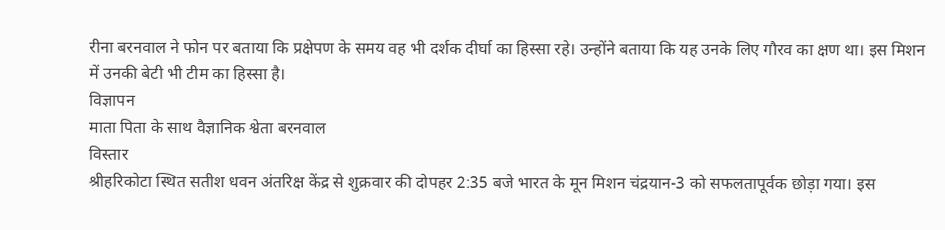रीना बरनवाल ने फोन पर बताया कि प्रक्षेपण के समय वह भी दर्शक दीर्घा का हिस्सा रहे। उन्होंने बताया कि यह उनके लिए गौरव का क्षण था। इस मिशन में उनकी बेटी भी टीम का हिस्सा है।
विज्ञापन
माता पिता के साथ वैज्ञानिक श्वेता बरनवाल
विस्तार
श्रीहरिकोटा स्थित सतीश धवन अंतरिक्ष केंद्र से शुक्रवार की दोपहर 2:35 बजे भारत के मून मिशन चंद्रयान-3 को सफलतापूर्वक छोड़ा गया। इस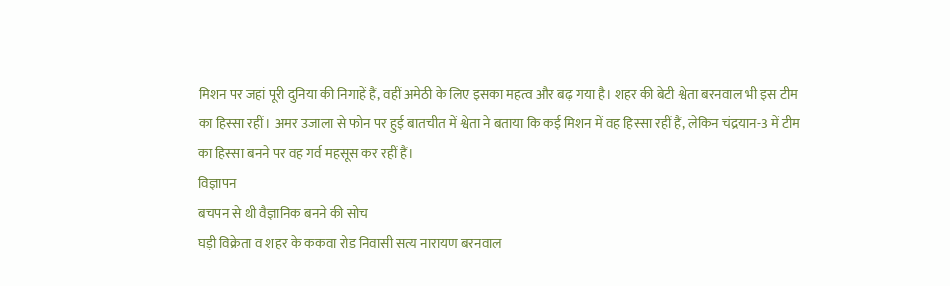मिशन पर जहां पूरी दुनिया की निगाहें हैं, वहीं अमेठी के लिए इसका महत्व और बढ़ गया है। शहर की बेटी श्वेता बरनवाल भी इस टीम का हिस्सा रहीं। अमर उजाला से फोन पर हुई बातचीत में श्वेता ने बताया कि कई मिशन में वह हिस्सा रहीं हैं, लेकिन चंद्रयान-3 में टीम का हिस्सा बनने पर वह गर्व महसूस कर रहीं हैं।
विज्ञापन
बचपन से थी वैज्ञानिक बनने की सोच
घड़ी विक्रेता व शहर के ककवा रोड निवासी सत्य नारायण बरनवाल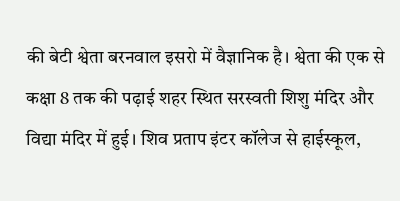की बेटी श्वेता बरनवाल इसरो में वैज्ञानिक है। श्वेता की एक से कक्षा 8 तक की पढ़ाई शहर स्थित सरस्वती शिशु मंदिर और विद्या मंदिर में हुई। शिव प्रताप इंटर कॉलेज से हाईस्कूल,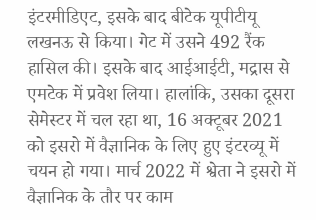इंटरमीडिएट, इसके बाद बीटेक यूपीटीयू लखनऊ से किया। गेट में उसने 492 रैंक हासिल की। इसके बाद आईआईटी, मद्रास से एमटेक में प्रवेश लिया। हालांकि, उसका दूसरा सेमेस्टर में चल रहा था, 16 अक्टूबर 2021 को इसरो में वैज्ञानिक के लिए हुए इंटरव्यू में चयन हो गया। मार्च 2022 में श्वेता ने इसरो में वैज्ञानिक के तौर पर काम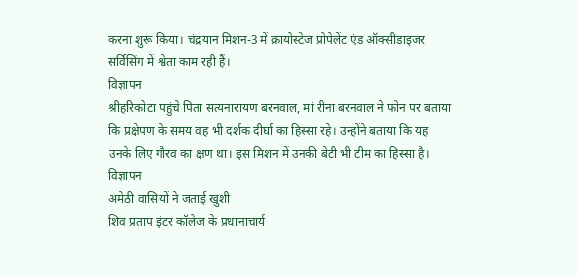करना शुरू किया। चंद्रयान मिशन-3 में क्रायोस्टेज प्रोपेलेंट एंड ऑक्सीडाइजर सर्विसिंग में श्वेता काम रही हैं।
विज्ञापन
श्रीहरिकोटा पहुंचे पिता सत्यनारायण बरनवाल, मां रीना बरनवाल ने फोन पर बताया कि प्रक्षेपण के समय वह भी दर्शक दीर्घा का हिस्सा रहे। उन्होंने बताया कि यह उनके लिए गौरव का क्षण था। इस मिशन में उनकी बेटी भी टीम का हिस्सा है।
विज्ञापन
अमेठी वासियों ने जताई खुशी
शिव प्रताप इंटर कॉलेज के प्रधानाचार्य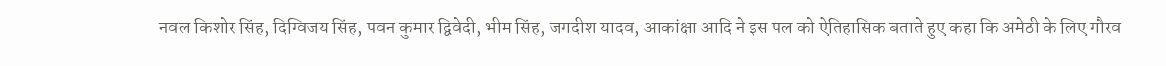नवल किशोर सिंह, दिग्विजय सिंह, पवन कुमार द्विवेदी, भीम सिंह, जगदीश यादव, आकांक्षा आदि ने इस पल को ऐतिहासिक बताते हुए कहा कि अमेठी के लिए गौरव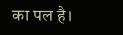का पल है।